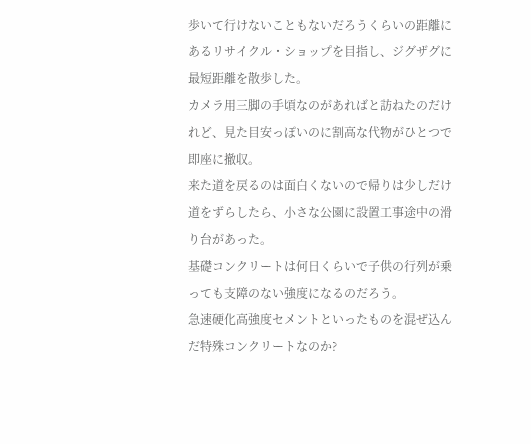歩いて行けないこともないだろうくらいの距離にあるリサイクル・ショップを目指し、ジグザグに最短距離を散歩した。
カメラ用三脚の手頃なのがあればと訪ねたのだけれど、見た目安っぽいのに割高な代物がひとつで即座に撤収。
来た道を戻るのは面白くないので帰りは少しだけ道をずらしたら、小さな公園に設置工事途中の滑り台があった。
基礎コンクリートは何日くらいで子供の行列が乗っても支障のない強度になるのだろう。
急速硬化高強度セメントといったものを混ぜ込んだ特殊コンクリートなのか?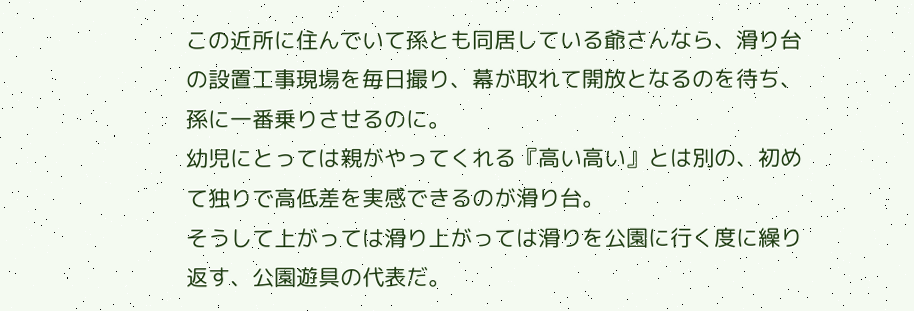この近所に住んでいて孫とも同居している爺さんなら、滑り台の設置工事現場を毎日撮り、幕が取れて開放となるのを待ち、孫に一番乗りさせるのに。
幼児にとっては親がやってくれる『高い高い』とは別の、初めて独りで高低差を実感できるのが滑り台。
そうして上がっては滑り上がっては滑りを公園に行く度に繰り返す、公園遊具の代表だ。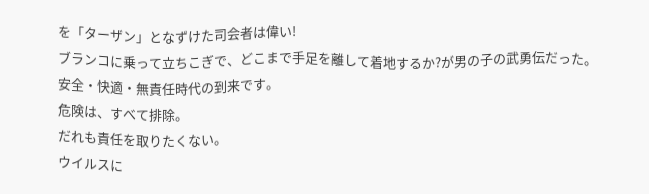を「ターザン」となずけた司会者は偉い!
ブランコに乗って立ちこぎで、どこまで手足を離して着地するか?が男の子の武勇伝だった。
安全・快適・無責任時代の到来です。
危険は、すべて排除。
だれも責任を取りたくない。
ウイルスに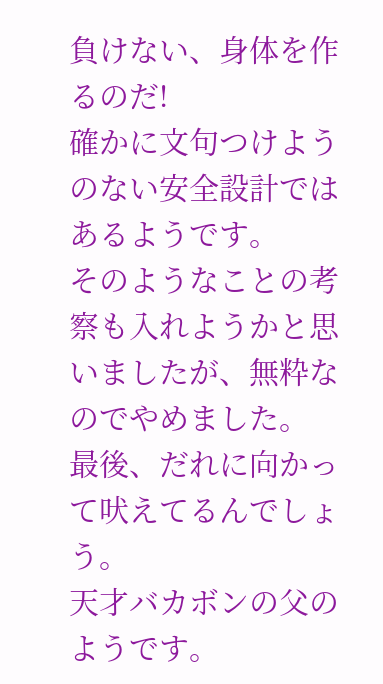負けない、身体を作るのだ!
確かに文句つけようのない安全設計ではあるようです。
そのようなことの考察も入れようかと思いましたが、無粋なのでやめました。
最後、だれに向かって吠えてるんでしょう。
天才バカボンの父のようです。